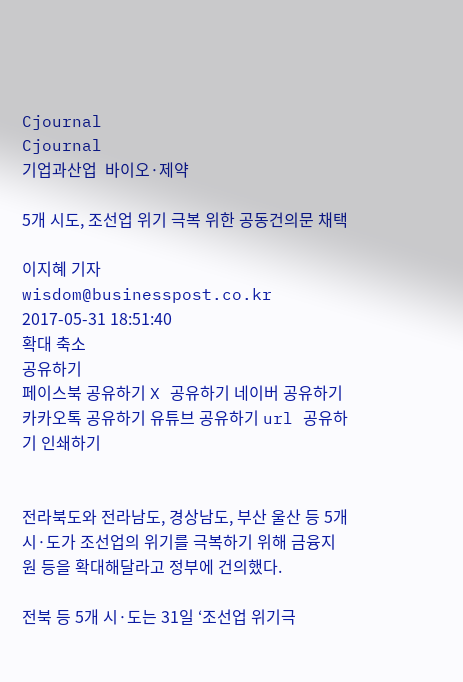Cjournal
Cjournal
기업과산업  바이오·제약

5개 시도, 조선업 위기 극복 위한 공동건의문 채택

이지혜 기자 wisdom@businesspost.co.kr 2017-05-31 18:51:40
확대 축소
공유하기
페이스북 공유하기 X 공유하기 네이버 공유하기 카카오톡 공유하기 유튜브 공유하기 url 공유하기 인쇄하기


전라북도와 전라남도, 경상남도, 부산 울산 등 5개 시·도가 조선업의 위기를 극복하기 위해 금융지원 등을 확대해달라고 정부에 건의했다.

전북 등 5개 시·도는 31일 ‘조선업 위기극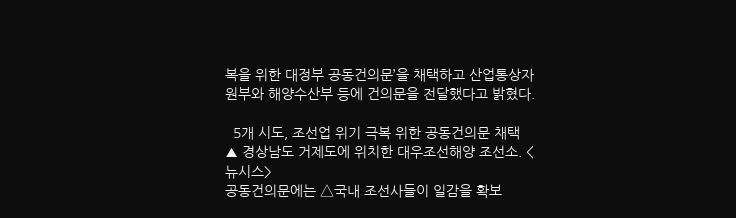복을 위한 대정부 공동건의문’을 채택하고 산업통상자원부와 해양수산부 등에 건의문을 전달했다고 밝혔다.

  5개 시도, 조선업 위기 극복 위한 공동건의문 채택
▲ 경상남도 거제도에 위치한 대우조선해양 조선소. <뉴시스>
공동건의문에는 △국내 조선사들이 일감을 확보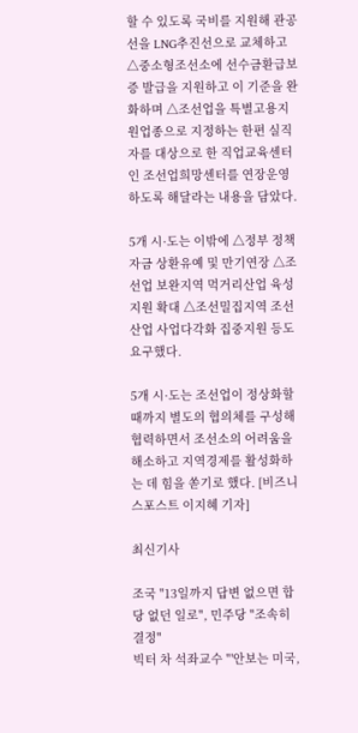할 수 있도록 국비를 지원해 관공선을 LNG추진선으로 교체하고 △중소형조선소에 선수금환급보증 발급을 지원하고 이 기준을 완화하며 △조선업을 특별고용지원업종으로 지정하는 한편 실직자를 대상으로 한 직업교육센터인 조선업희망센터를 연장운영하도록 해달라는 내용을 담았다.

5개 시·도는 이밖에 △정부 정책자금 상환유예 및 만기연장 △조선업 보완지역 먹거리산업 육성지원 확대 △조선밀집지역 조선산업 사업다각화 집중지원 등도 요구했다.

5개 시·도는 조선업이 정상화할 때까지 별도의 협의체를 구성해 협력하면서 조선소의 어려움을 해소하고 지역경제를 활성화하는 데 힘을 쏟기로 했다. [비즈니스포스트 이지혜 기자]

최신기사

조국 "13일까지 답변 없으면 합당 없던 일로", 민주당 "조속히 결정"
빅터 차 석좌교수 "'안보는 미국,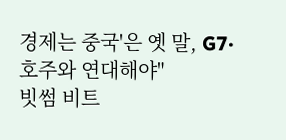경제는 중국'은 옛 말, G7·호주와 연대해야"
빗썸 비트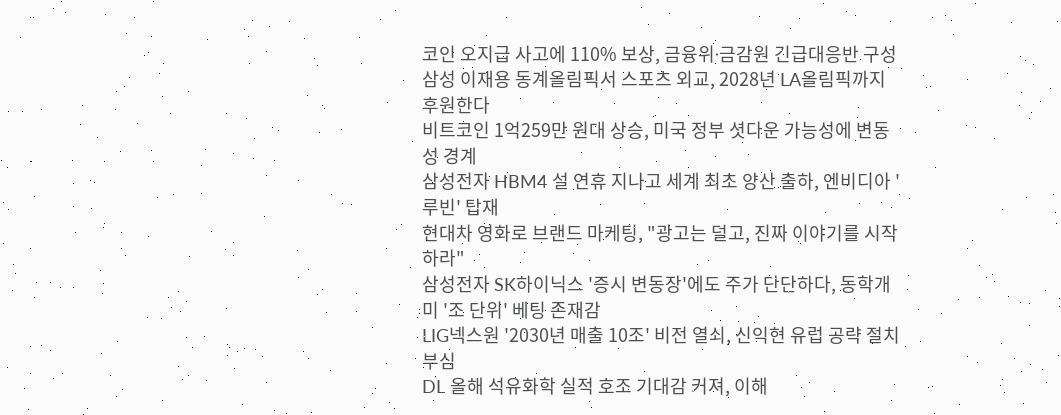코인 오지급 사고에 110% 보상, 금융위ᐧ금감원 긴급대응반 구성
삼성 이재용 동계올림픽서 스포츠 외교, 2028년 LA올림픽까지 후원한다
비트코인 1억259만 원대 상승, 미국 정부 셧다운 가능성에 변동성 경계
삼성전자 HBM4 설 연휴 지나고 세계 최초 양산 출하, 엔비디아 '루빈' 탑재
현대차 영화로 브랜드 마케팅, "광고는 덜고, 진짜 이야기를 시작하라"
삼성전자 SK하이닉스 '증시 변동장'에도 주가 단단하다, 동학개미 '조 단위' 베팅 존재감
LIG넥스원 '2030년 매출 10조' 비전 열쇠, 신익현 유럽 공략 절치부심
DL 올해 석유화학 실적 호조 기대감 커져, 이해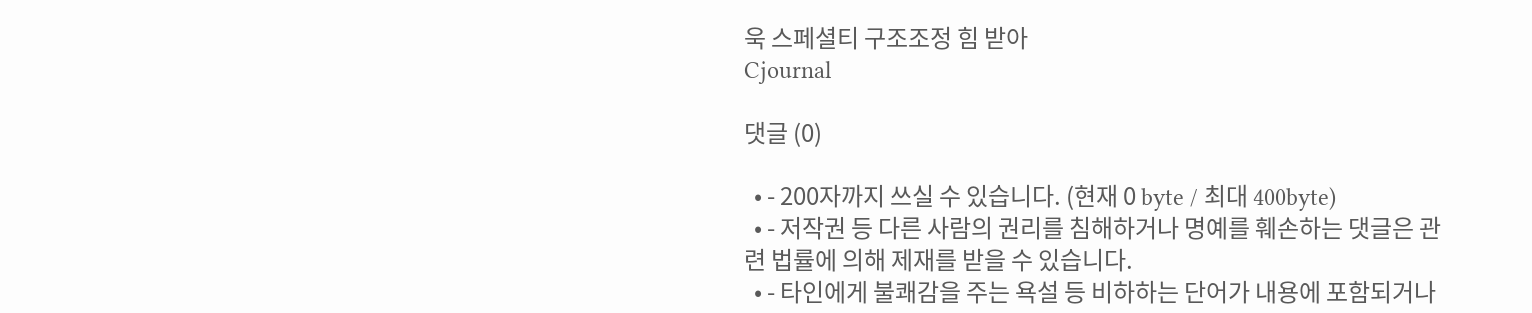욱 스페셜티 구조조정 힘 받아
Cjournal

댓글 (0)

  • - 200자까지 쓰실 수 있습니다. (현재 0 byte / 최대 400byte)
  • - 저작권 등 다른 사람의 권리를 침해하거나 명예를 훼손하는 댓글은 관련 법률에 의해 제재를 받을 수 있습니다.
  • - 타인에게 불쾌감을 주는 욕설 등 비하하는 단어가 내용에 포함되거나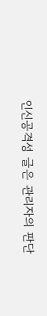인신공격성 글은 관리자의 판단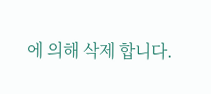에 의해 삭제 합니다.